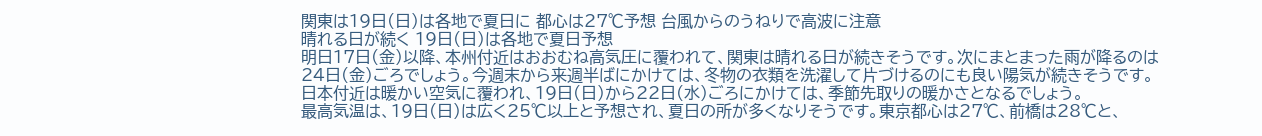関東は19日(日)は各地で夏日に 都心は27℃予想 台風からのうねりで高波に注意
晴れる日が続く 19日(日)は各地で夏日予想
明日17日(金)以降、本州付近はおおむね高気圧に覆われて、関東は晴れる日が続きそうです。次にまとまった雨が降るのは24日(金)ごろでしょう。今週末から来週半ばにかけては、冬物の衣類を洗濯して片づけるのにも良い陽気が続きそうです。
日本付近は暖かい空気に覆われ、19日(日)から22日(水)ごろにかけては、季節先取りの暖かさとなるでしょう。
最高気温は、19日(日)は広く25℃以上と予想され、夏日の所が多くなりそうです。東京都心は27℃、前橋は28℃と、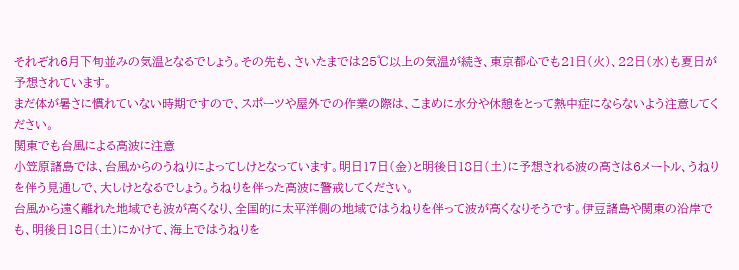それぞれ6月下旬並みの気温となるでしょう。その先も、さいたまでは25℃以上の気温が続き、東京都心でも21日(火)、22日(水)も夏日が予想されています。
まだ体が暑さに慣れていない時期ですので、スポーツや屋外での作業の際は、こまめに水分や休憩をとって熱中症にならないよう注意してください。
関東でも台風による高波に注意
小笠原諸島では、台風からのうねりによってしけとなっています。明日17日(金)と明後日18日(土)に予想される波の高さは6メートル、うねりを伴う見通しで、大しけとなるでしょう。うねりを伴った高波に警戒してください。
台風から遠く離れた地域でも波が高くなり、全国的に太平洋側の地域ではうねりを伴って波が高くなりそうです。伊豆諸島や関東の沿岸でも、明後日18日(土)にかけて、海上ではうねりを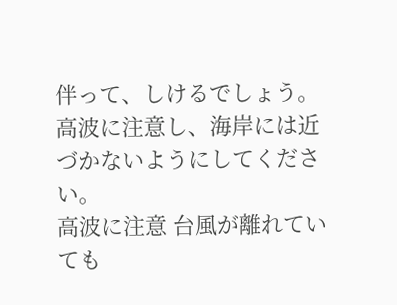伴って、しけるでしょう。高波に注意し、海岸には近づかないようにしてください。
高波に注意 台風が離れていても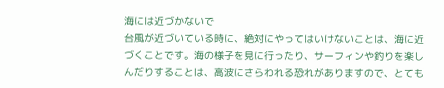海には近づかないで
台風が近づいている時に、絶対にやってはいけないことは、海に近づくことです。海の様子を見に行ったり、サーフィンや釣りを楽しんだりすることは、高波にさらわれる恐れがありますので、とても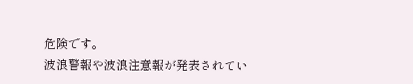危険です。
波浪警報や波浪注意報が発表されてい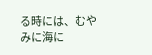る時には、むやみに海に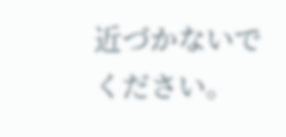近づかないでください。